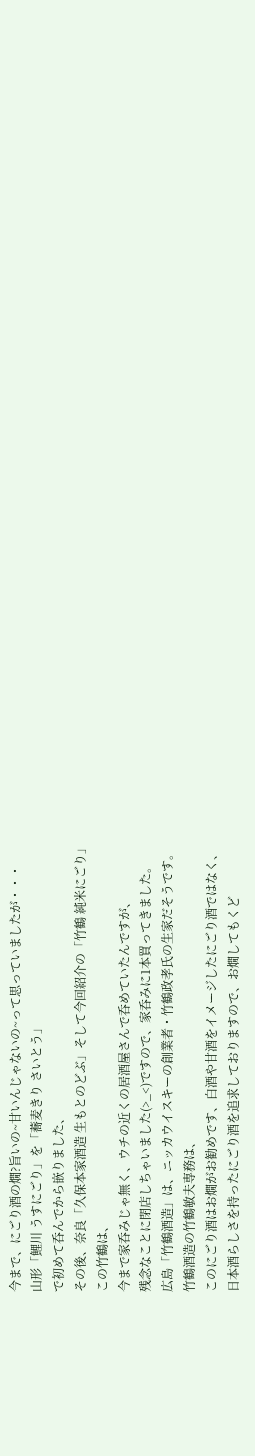今まで、にごり酒の燗?旨いの~甘いんじゃないの~って思っていましたが・・・
山形「鯉川 うすにごり」を「蕎麦きり さいとう」
で初めて呑んでから嵌りました、
その後、奈良「久保本家酒造 生もとのどぶ」そして今回紹介の「竹鶴 純米にごり」
この竹鶴は、
今まで家呑みじゃ無く、ウチの近くの居酒屋さんで呑めていたんですが、
残念なことに閉店しちゃいました(>_<)ですので、家呑みに1本買ってきました。
広島「竹鶴酒造」は、ニッカウイスキーの創業者・竹鶴政孝氏の生家だそうです。
竹鶴酒造の竹鶴敏夫専務は、
このにごり酒はお燗がお勧めです、白酒や甘酒をイメージしたにごり酒ではなく、
日本酒らしさを持ったにごり酒を追求しておりますので、お燗してもくど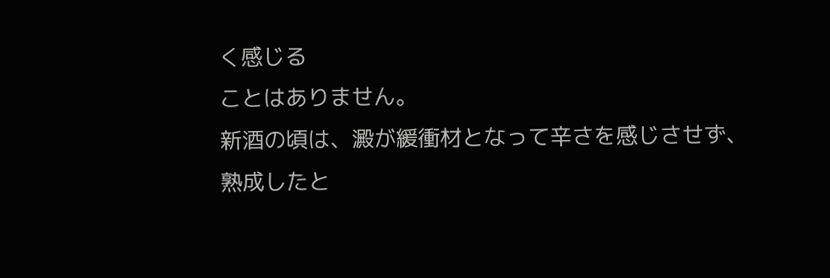く感じる
ことはありません。
新酒の頃は、澱が緩衝材となって辛さを感じさせず、
熟成したと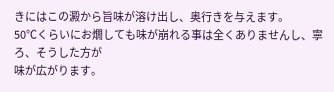きにはこの澱から旨味が溶け出し、奥行きを与えます。
50℃くらいにお燗しても味が崩れる事は全くありませんし、寧ろ、そうした方が
味が広がります。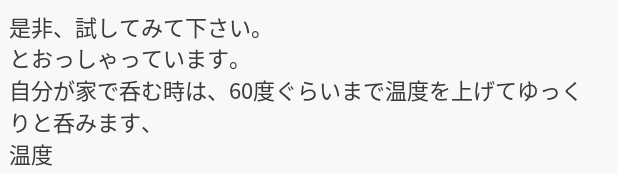是非、試してみて下さい。
とおっしゃっています。
自分が家で呑む時は、60度ぐらいまで温度を上げてゆっくりと呑みます、
温度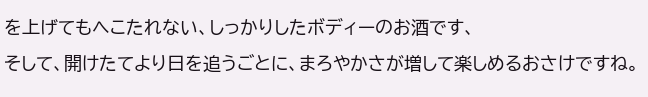を上げてもへこたれない、しっかりしたボディーのお酒です、
そして、開けたてより日を追うごとに、まろやかさが増して楽しめるおさけですね。